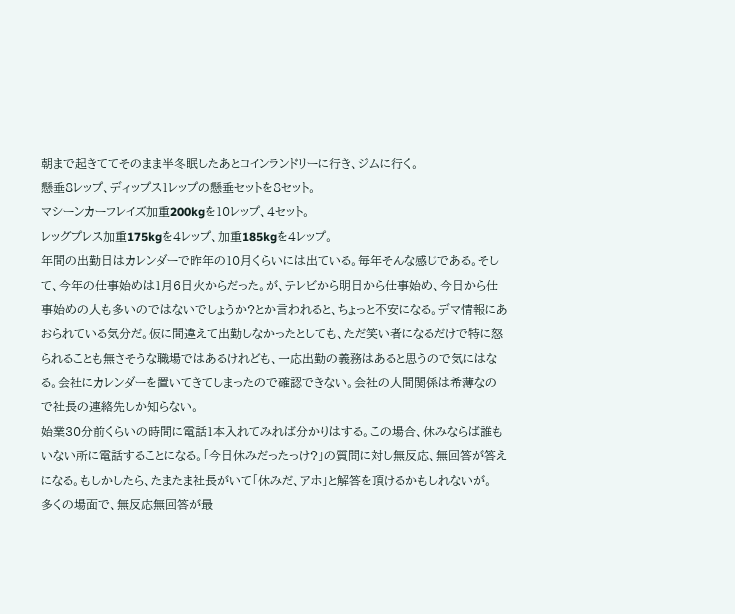朝まで起きててそのまま半冬眠したあとコインランドリーに行き、ジムに行く。
懸垂8レップ、ディップス1レップの懸垂セットを8セット。
マシーンカーフレイズ加重200kgを10レップ、4セット。
レッグプレス加重175kgを4レップ、加重185kgを4レップ。
年間の出勤日はカレンダーで昨年の10月くらいには出ている。毎年そんな感じである。そして、今年の仕事始めは1月6日火からだった。が、テレビから明日から仕事始め、今日から仕事始めの人も多いのではないでしょうか?とか言われると、ちょっと不安になる。デマ情報にあおられている気分だ。仮に間違えて出勤しなかったとしても、ただ笑い者になるだけで特に怒られることも無さそうな職場ではあるけれども、一応出勤の義務はあると思うので気にはなる。会社にカレンダーを置いてきてしまったので確認できない。会社の人間関係は希薄なので社長の連絡先しか知らない。
始業30分前くらいの時間に電話1本入れてみれば分かりはする。この場合、休みならば誰もいない所に電話することになる。「今日休みだったっけ?」の質問に対し無反応、無回答が答えになる。もしかしたら、たまたま社長がいて「休みだ、アホ」と解答を頂けるかもしれないが。
多くの場面で、無反応無回答が最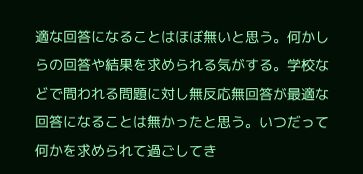適な回答になることはほぼ無いと思う。何かしらの回答や結果を求められる気がする。学校などで問われる問題に対し無反応無回答が最適な回答になることは無かったと思う。いつだって何かを求められて過ごしてき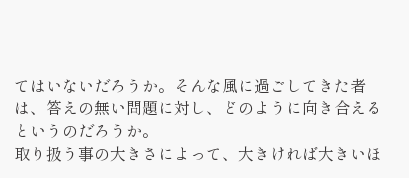てはいないだろうか。そんな風に過ごしてきた者は、答えの無い問題に対し、どのように向き合えるというのだろうか。
取り扱う事の大きさによって、大きければ大きいほ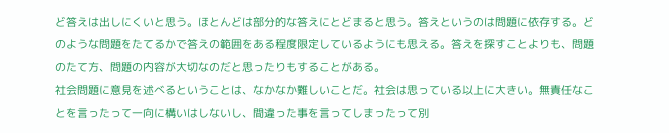ど答えは出しにくいと思う。ほとんどは部分的な答えにとどまると思う。答えというのは問題に依存する。どのような問題をたてるかで答えの範囲をある程度限定しているようにも思える。答えを探すことよりも、問題のたて方、問題の内容が大切なのだと思ったりもすることがある。
社会問題に意見を述べるということは、なかなか難しいことだ。社会は思っている以上に大きい。無責任なことを言ったって一向に構いはしないし、間違った事を言ってしまったって別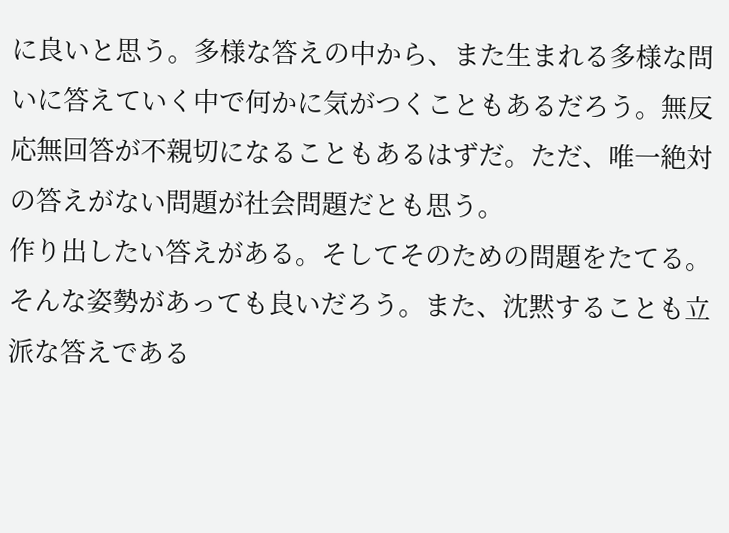に良いと思う。多様な答えの中から、また生まれる多様な問いに答えていく中で何かに気がつくこともあるだろう。無反応無回答が不親切になることもあるはずだ。ただ、唯一絶対の答えがない問題が社会問題だとも思う。
作り出したい答えがある。そしてそのための問題をたてる。そんな姿勢があっても良いだろう。また、沈黙することも立派な答えである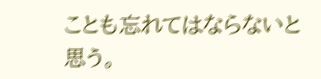ことも忘れてはならないと思う。